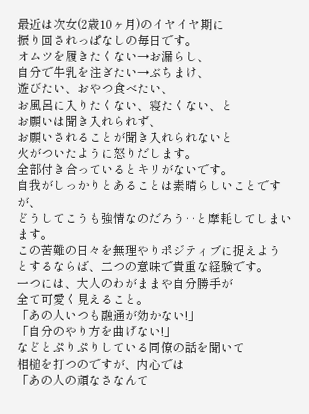最近は次女(2歳10ヶ月)のイヤイヤ期に
振り回されっぱなしの毎日です。
オムツを履きたくない→お漏らし、
自分で牛乳を注ぎたい→ぶちまけ、
遊びたい、おやつ食べたい、
お風呂に入りたくない、寝たくない、と
お願いは聞き入れられず、
お願いされることが聞き入れられないと
火がついたように怒りだします。
全部付き合っているとキリがないです。
自我がしっかりとあることは素晴らしいことですが、
どうしてこうも強情なのだろう‥と摩耗してしまいます。
この苦難の日々を無理やりポジティブに捉えよう
とするならば、二つの意味で貴重な経験です。
一つには、大人のわがままや自分勝手が
全て可愛く見えること。
「あの人いつも融通が効かない!」
「自分のやり方を曲げない!」
などとぷりぷりしている同僚の話を聞いて
相槌を打つのですが、内心では
「あの人の頑なさなんて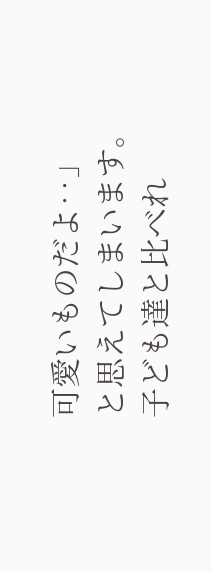可愛いものだよ‥」
と思えてしまいます。
子ども達と比べれ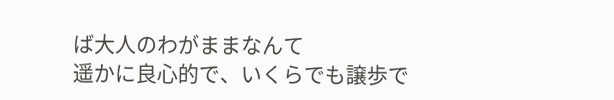ば大人のわがままなんて
遥かに良心的で、いくらでも譲歩で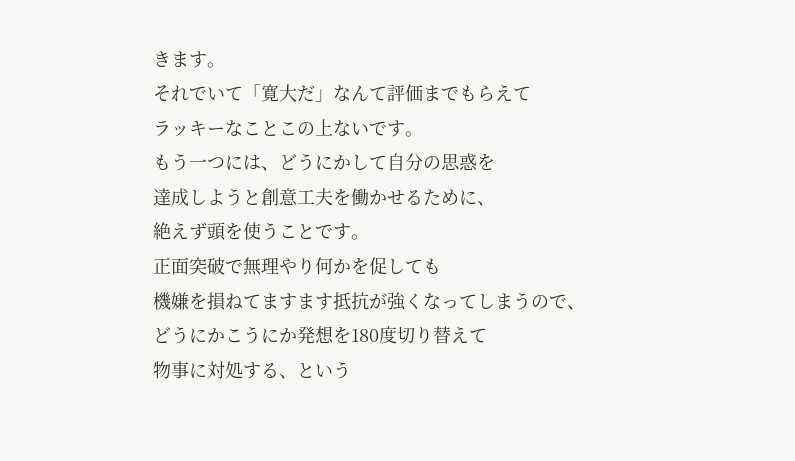きます。
それでいて「寛大だ」なんて評価までもらえて
ラッキーなことこの上ないです。
もう一つには、どうにかして自分の思惑を
達成しようと創意工夫を働かせるために、
絶えず頭を使うことです。
正面突破で無理やり何かを促しても
機嫌を損ねてますます抵抗が強くなってしまうので、
どうにかこうにか発想を180度切り替えて
物事に対処する、という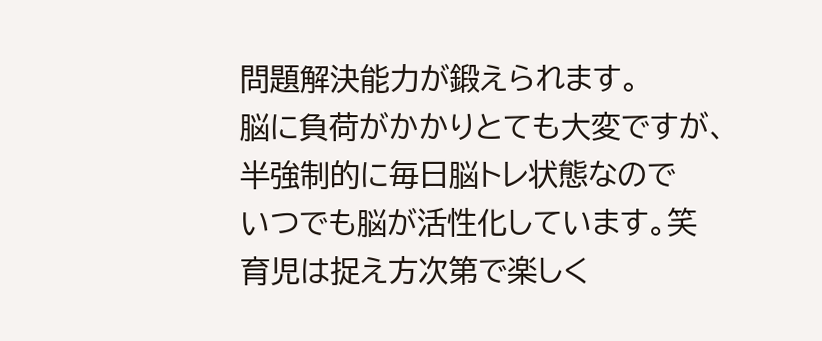問題解決能力が鍛えられます。
脳に負荷がかかりとても大変ですが、
半強制的に毎日脳トレ状態なので
いつでも脳が活性化しています。笑
育児は捉え方次第で楽しく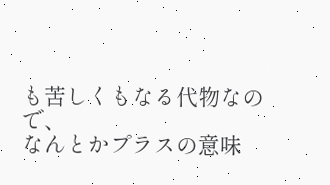も苦しくもなる代物なので、
なんとかプラスの意味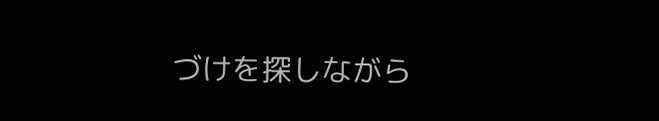づけを探しながら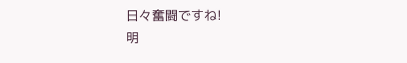日々奮闘ですね!
明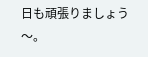日も頑張りましょう〜。